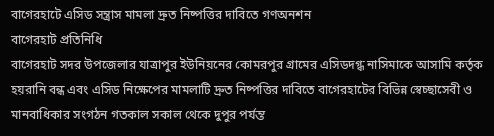বাগেরহাটে এসিড সন্ত্রাস মামলা দ্রুত নিষ্পত্তির দাবিতে গণঅনশন
বাগেরহাট প্রতিনিধি
বাগেরহাট সদর উপজেলার যাত্রাপুর ইউনিয়নের কোমরপুর গ্রামের এসিডদগ্ধ নাসিমাকে আসামি কর্তৃক হয়রানি বন্ধ এবং এসিড নিক্ষেপের মামলাটি দ্রুত নিষ্পত্তির দাবিতে বাগেরহাটের বিভিন্ন স্বেচ্ছাসেবী ও মানবাধিকার সংগঠন গতকাল সকাল থেকে দুপুর পর্যন্ত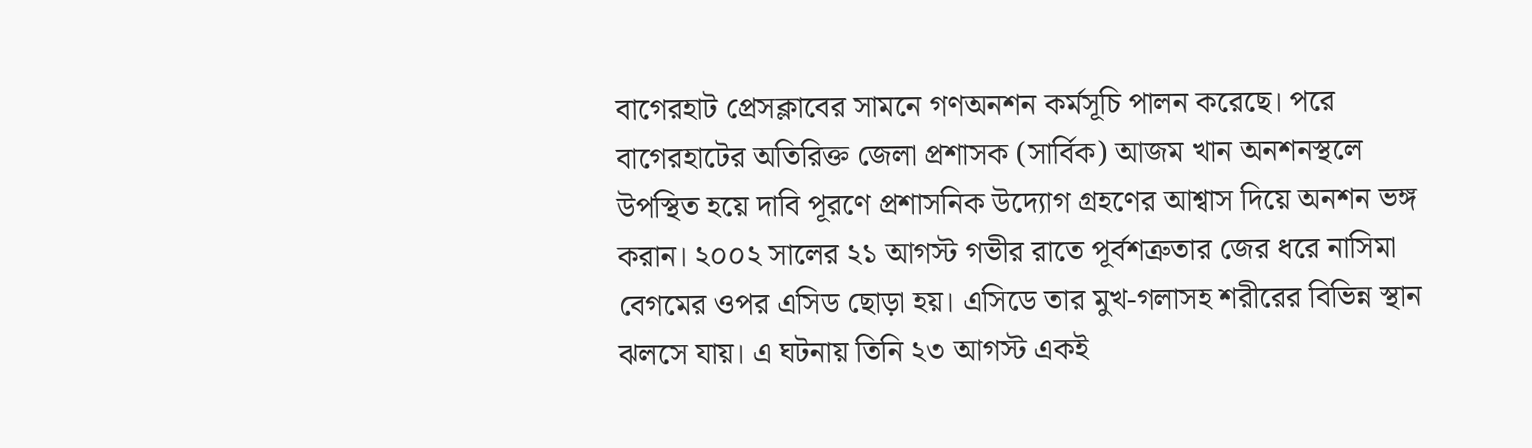বাগেরহাট প্রেসক্লাবের সামনে গণঅনশন কর্মসূচি পালন করেছে। পরে বাগেরহাটের অতিরিক্ত জেলা প্রশাসক (সার্বিক) আজম খান অনশনস্থলে উপস্থিত হয়ে দাবি পূরণে প্রশাসনিক উদ্যোগ গ্রহণের আশ্বাস দিয়ে অনশন ভঙ্গ করান। ২০০২ সালের ২১ আগস্ট গভীর রাতে পূর্বশত্রুতার জের ধরে নাসিমা বেগমের ওপর এসিড ছোড়া হয়। এসিডে তার মুখ-গলাসহ শরীরের বিভিন্ন স্থান ঝলসে যায়। এ ঘটনায় তিনি ২৩ আগস্ট একই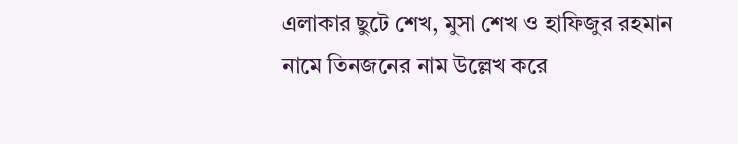এলাকার ছুটে শেখ, মুসা শেখ ও হাফিজুর রহমান নামে তিনজনের নাম উল্লেখ করে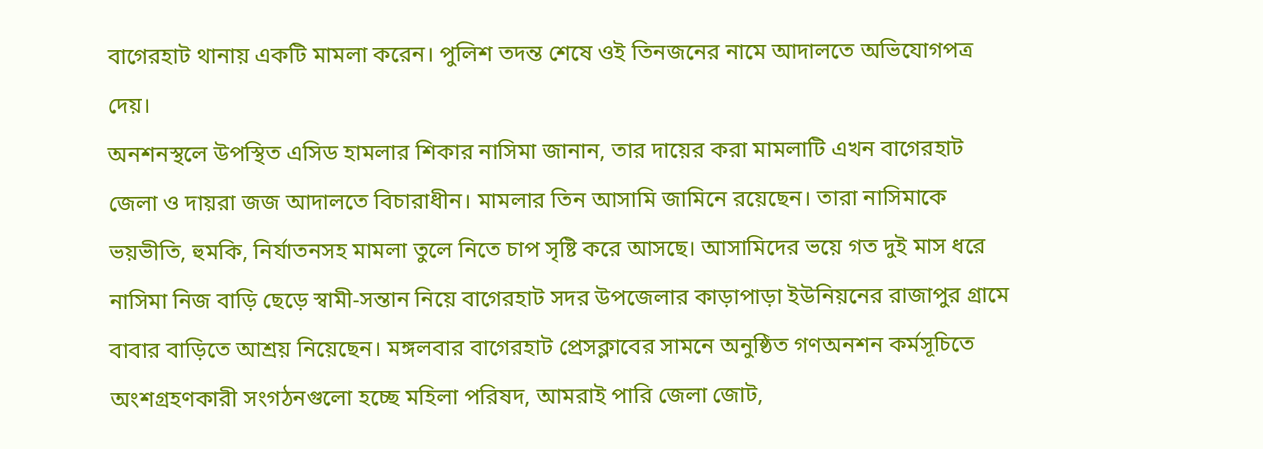বাগেরহাট থানায় একটি মামলা করেন। পুলিশ তদন্ত শেষে ওই তিনজনের নামে আদালতে অভিযোগপত্র দেয়।
অনশনস্থলে উপস্থিত এসিড হামলার শিকার নাসিমা জানান, তার দায়ের করা মামলাটি এখন বাগেরহাট জেলা ও দায়রা জজ আদালতে বিচারাধীন। মামলার তিন আসামি জামিনে রয়েছেন। তারা নাসিমাকে ভয়ভীতি, হুমকি, নির্যাতনসহ মামলা তুলে নিতে চাপ সৃষ্টি করে আসছে। আসামিদের ভয়ে গত দুই মাস ধরে নাসিমা নিজ বাড়ি ছেড়ে স্বামী-সন্তান নিয়ে বাগেরহাট সদর উপজেলার কাড়াপাড়া ইউনিয়নের রাজাপুর গ্রামে বাবার বাড়িতে আশ্রয় নিয়েছেন। মঙ্গলবার বাগেরহাট প্রেসক্লাবের সামনে অনুষ্ঠিত গণঅনশন কর্মসূচিতে অংশগ্রহণকারী সংগঠনগুলো হচ্ছে মহিলা পরিষদ, আমরাই পারি জেলা জোট,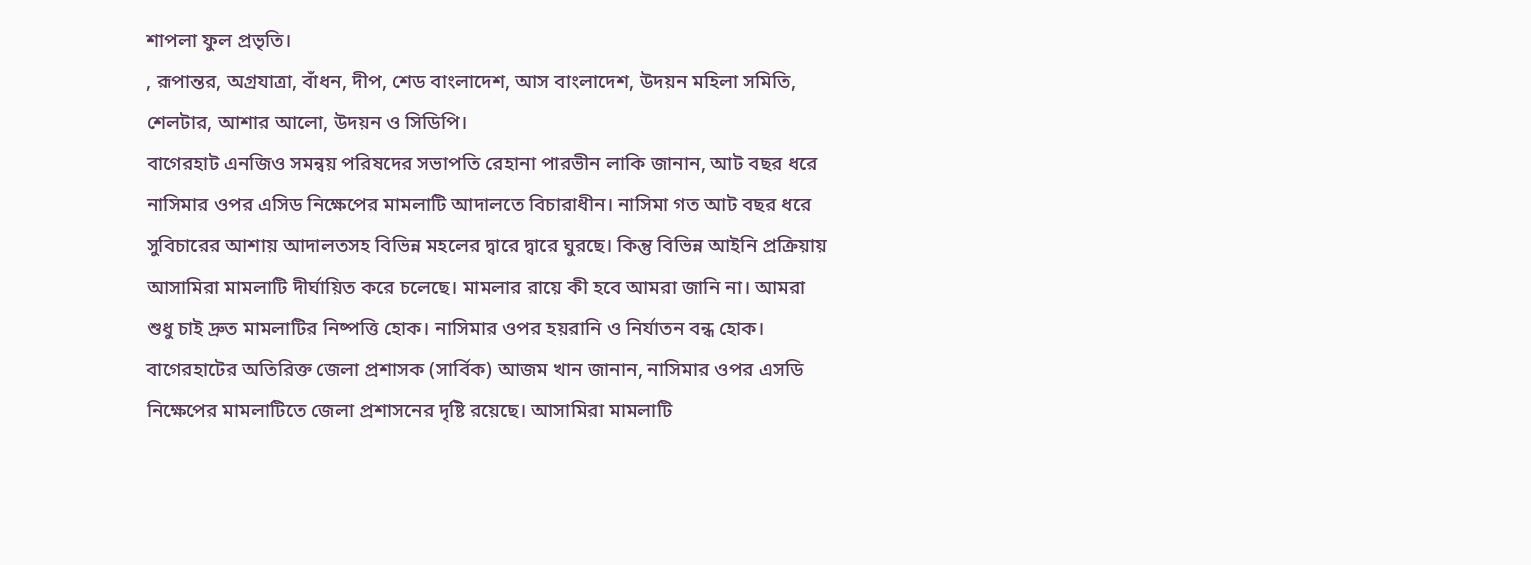শাপলা ফুল প্রভৃতি।
, রূপান্তর, অগ্রযাত্রা, বাঁধন, দীপ, শেড বাংলাদেশ, আস বাংলাদেশ, উদয়ন মহিলা সমিতি, শেলটার, আশার আলো, উদয়ন ও সিডিপি।
বাগেরহাট এনজিও সমন্বয় পরিষদের সভাপতি রেহানা পারভীন লাকি জানান, আট বছর ধরে নাসিমার ওপর এসিড নিক্ষেপের মামলাটি আদালতে বিচারাধীন। নাসিমা গত আট বছর ধরে সুবিচারের আশায় আদালতসহ বিভিন্ন মহলের দ্বারে দ্বারে ঘুরছে। কিন্তু বিভিন্ন আইনি প্রক্রিয়ায় আসামিরা মামলাটি দীর্ঘায়িত করে চলেছে। মামলার রায়ে কী হবে আমরা জানি না। আমরা শুধু চাই দ্রুত মামলাটির নিষ্পত্তি হোক। নাসিমার ওপর হয়রানি ও নির্যাতন বন্ধ হোক।
বাগেরহাটের অতিরিক্ত জেলা প্রশাসক (সার্বিক) আজম খান জানান, নাসিমার ওপর এসডি নিক্ষেপের মামলাটিতে জেলা প্রশাসনের দৃষ্টি রয়েছে। আসামিরা মামলাটি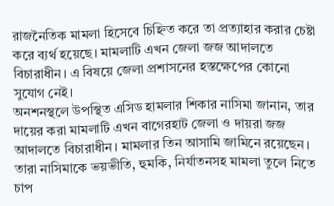রাজনৈতিক মামলা হিসেবে চিহ্নিত করে তা প্রত্যাহার করার চেষ্টা করে ব্যর্থ হয়েছে। মামলাটি এখন জেলা জজ আদালতে বিচারাধীন। এ বিষয়ে জেলা প্রশাসনের হস্তক্ষেপের কোনো সুযোগ নেই।
অনশনস্থলে উপস্থিত এসিড হামলার শিকার নাসিমা জানান, তার দায়ের করা মামলাটি এখন বাগেরহাট জেলা ও দায়রা জজ আদালতে বিচারাধীন। মামলার তিন আসামি জামিনে রয়েছেন। তারা নাসিমাকে ভয়ভীতি, হুমকি, নির্যাতনসহ মামলা তুলে নিতে চাপ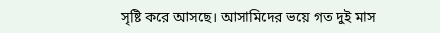সৃষ্টি করে আসছে। আসামিদের ভয়ে গত দুই মাস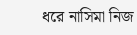ধরে নাসিমা নিজ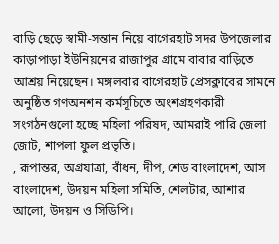বাড়ি ছেড়ে স্বামী-সন্তান নিয়ে বাগেরহাট সদর উপজেলার কাড়াপাড়া ইউনিয়নের রাজাপুর গ্রামে বাবার বাড়িতে আশ্রয় নিয়েছেন। মঙ্গলবার বাগেরহাট প্রেসক্লাবের সামনে অনুষ্ঠিত গণঅনশন কর্মসূচিতে অংশগ্রহণকারী সংগঠনগুলো হচ্ছে মহিলা পরিষদ, আমরাই পারি জেলা জোট, শাপলা ফুল প্রভৃতি।
, রূপান্তর, অগ্রযাত্রা, বাঁধন, দীপ, শেড বাংলাদেশ, আস বাংলাদেশ, উদয়ন মহিলা সমিতি, শেলটার, আশার আলো, উদয়ন ও সিডিপি।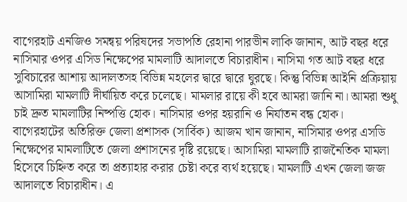বাগেরহাট এনজিও সমন্বয় পরিষদের সভাপতি রেহানা পারভীন লাকি জানান, আট বছর ধরে নাসিমার ওপর এসিড নিক্ষেপের মামলাটি আদালতে বিচারাধীন। নাসিমা গত আট বছর ধরে সুবিচারের আশায় আদালতসহ বিভিন্ন মহলের দ্বারে দ্বারে ঘুরছে। কিন্তু বিভিন্ন আইনি প্রক্রিয়ায় আসামিরা মামলাটি দীর্ঘায়িত করে চলেছে। মামলার রায়ে কী হবে আমরা জানি না। আমরা শুধু চাই দ্রুত মামলাটির নিষ্পত্তি হোক। নাসিমার ওপর হয়রানি ও নির্যাতন বন্ধ হোক।
বাগেরহাটের অতিরিক্ত জেলা প্রশাসক (সার্বিক) আজম খান জানান, নাসিমার ওপর এসডি নিক্ষেপের মামলাটিতে জেলা প্রশাসনের দৃষ্টি রয়েছে। আসামিরা মামলাটি রাজনৈতিক মামলা হিসেবে চিহ্নিত করে তা প্রত্যাহার করার চেষ্টা করে ব্যর্থ হয়েছে। মামলাটি এখন জেলা জজ আদালতে বিচারাধীন। এ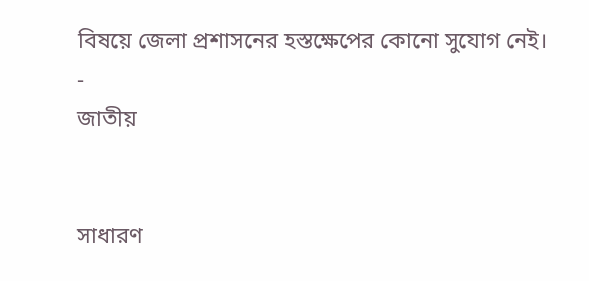বিষয়ে জেলা প্রশাসনের হস্তক্ষেপের কোনো সুযোগ নেই।
-
জাতীয়


সাধারণ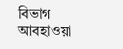বিভাগ
আবহাওয়া